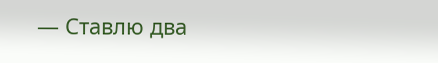— Ставлю два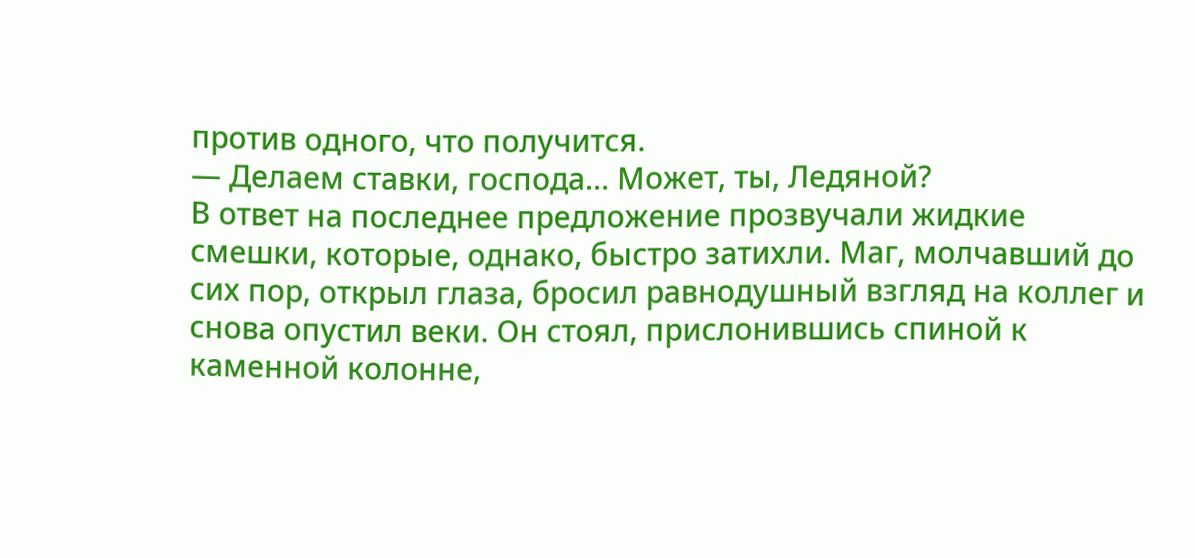против одного, что получится.
— Делаем ставки, господа… Может, ты, Ледяной?
В ответ на последнее предложение прозвучали жидкие смешки, которые, однако, быстро затихли. Маг, молчавший до сих пор, открыл глаза, бросил равнодушный взгляд на коллег и снова опустил веки. Он стоял, прислонившись спиной к каменной колонне,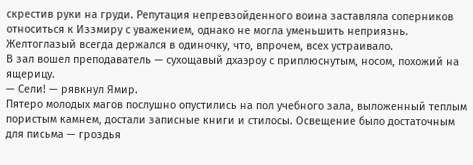скрестив руки на груди. Репутация непревзойденного воина заставляла соперников относиться к Иззмиру с уважением, однако не могла уменьшить неприязнь. Желтоглазый всегда держался в одиночку, что, впрочем, всех устраивало.
В зал вошел преподаватель — сухощавый дхаэроу с приплюснутым, носом, похожий на ящерицу.
— Сели! — рявкнул Ямир.
Пятеро молодых магов послушно опустились на пол учебного зала, выложенный теплым пористым камнем, достали записные книги и стилосы. Освещение было достаточным для письма — гроздья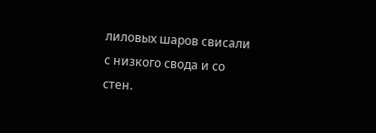лиловых шаров свисали с низкого свода и со стен.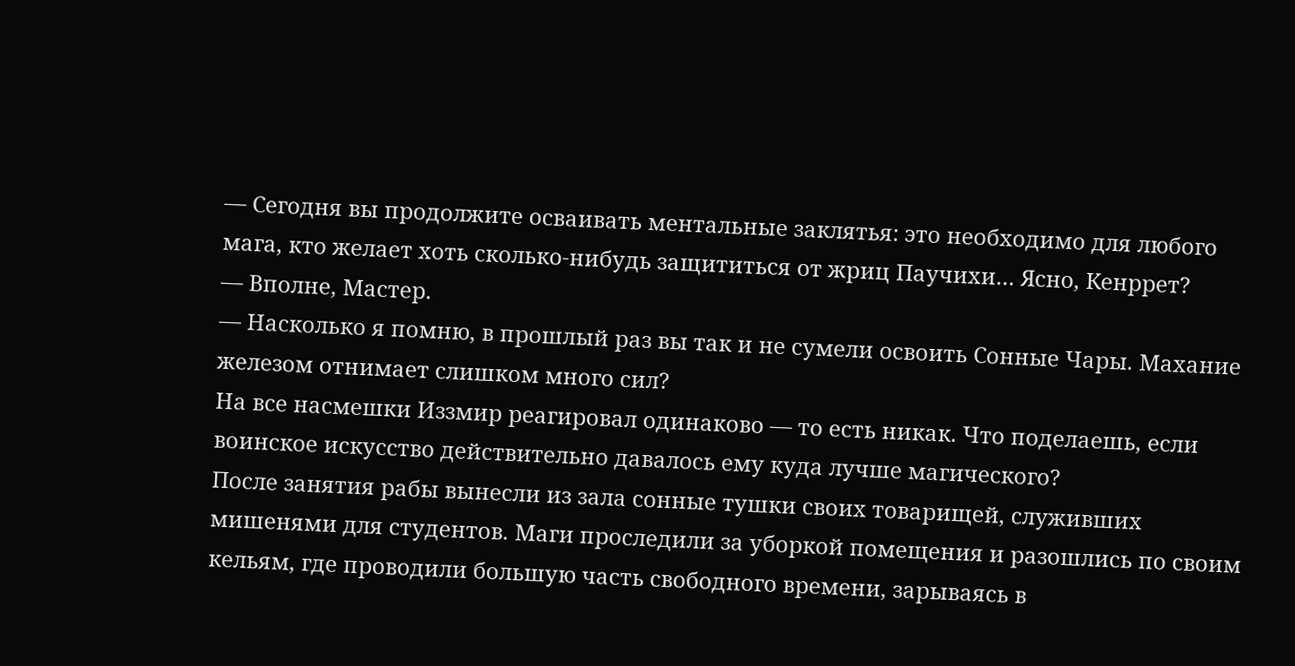— Сегодня вы продолжите осваивать ментальные заклятья: это необходимо для любого мага, кто желает хоть сколько-нибудь защититься от жриц Паучихи… Ясно, Кенррет?
— Вполне, Мастер.
— Насколько я помню, в прошлый раз вы так и не сумели освоить Сонные Чары. Махание железом отнимает слишком много сил?
На все насмешки Иззмир реагировал одинаково — то есть никак. Что поделаешь, если воинское искусство действительно давалось ему куда лучше магического?
После занятия рабы вынесли из зала сонные тушки своих товарищей, служивших мишенями для студентов. Маги проследили за уборкой помещения и разошлись по своим кельям, где проводили большую часть свободного времени, зарываясь в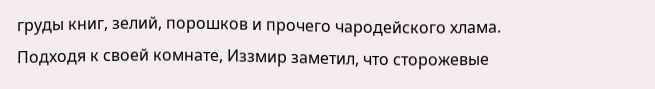груды книг, зелий, порошков и прочего чародейского хлама.
Подходя к своей комнате, Иззмир заметил, что сторожевые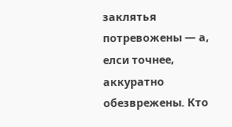заклятья потревожены — а, елси точнее, аккуратно обезврежены. Кто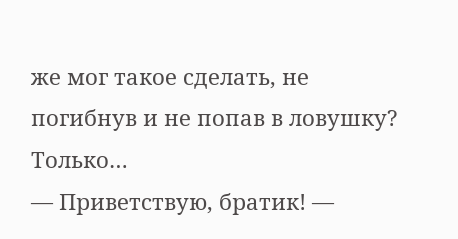же мог такое сделать, не погибнув и не попав в ловушку? Только…
— Приветствую, братик! —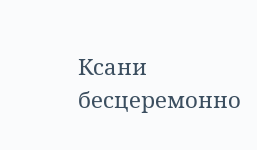Ксани бесцеремонно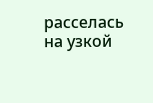расселась на узкой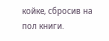койке, сбросив на пол книги.